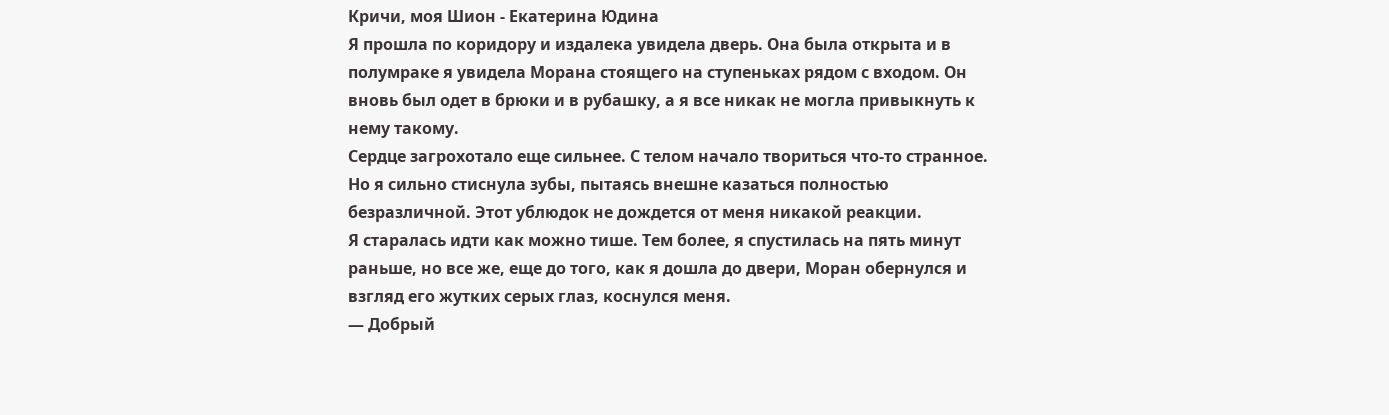Кричи, моя Шион - Екатерина Юдина
Я прошла по коридору и издалека увидела дверь. Она была открыта и в полумраке я увидела Морана стоящего на ступеньках рядом с входом. Он вновь был одет в брюки и в рубашку, а я все никак не могла привыкнуть к нему такому.
Сердце загрохотало еще сильнее. С телом начало твориться что-то странное. Но я сильно стиснула зубы, пытаясь внешне казаться полностью безразличной. Этот ублюдок не дождется от меня никакой реакции.
Я старалась идти как можно тише. Тем более, я спустилась на пять минут раньше, но все же, еще до того, как я дошла до двери, Моран обернулся и взгляд его жутких серых глаз, коснулся меня.
— Добрый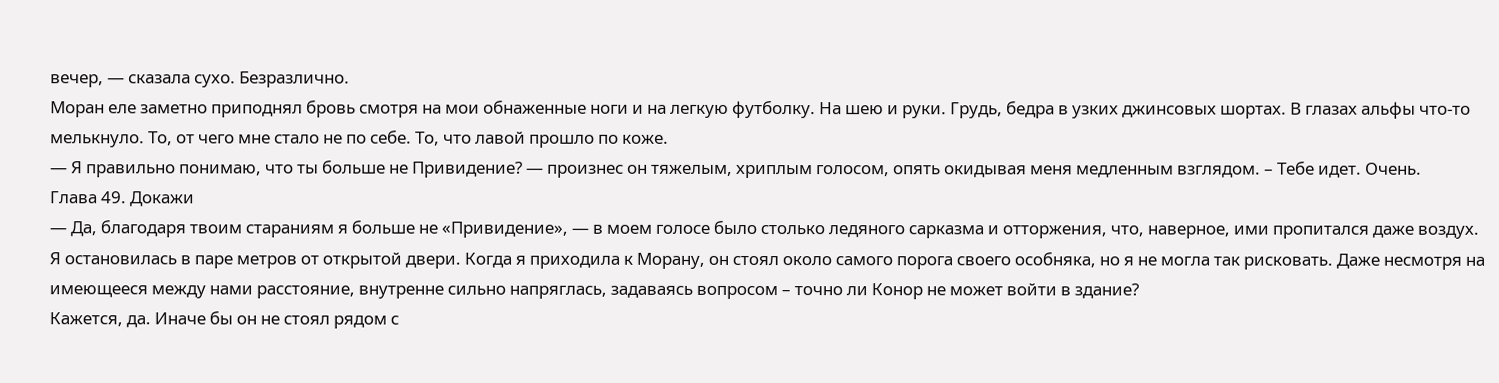вечер, — сказала сухо. Безразлично.
Моран еле заметно приподнял бровь смотря на мои обнаженные ноги и на легкую футболку. На шею и руки. Грудь, бедра в узких джинсовых шортах. В глазах альфы что-то мелькнуло. То, от чего мне стало не по себе. То, что лавой прошло по коже.
— Я правильно понимаю, что ты больше не Привидение? — произнес он тяжелым, хриплым голосом, опять окидывая меня медленным взглядом. – Тебе идет. Очень.
Глава 49. Докажи
— Да, благодаря твоим стараниям я больше не «Привидение», — в моем голосе было столько ледяного сарказма и отторжения, что, наверное, ими пропитался даже воздух.
Я остановилась в паре метров от открытой двери. Когда я приходила к Морану, он стоял около самого порога своего особняка, но я не могла так рисковать. Даже несмотря на имеющееся между нами расстояние, внутренне сильно напряглась, задаваясь вопросом – точно ли Конор не может войти в здание?
Кажется, да. Иначе бы он не стоял рядом с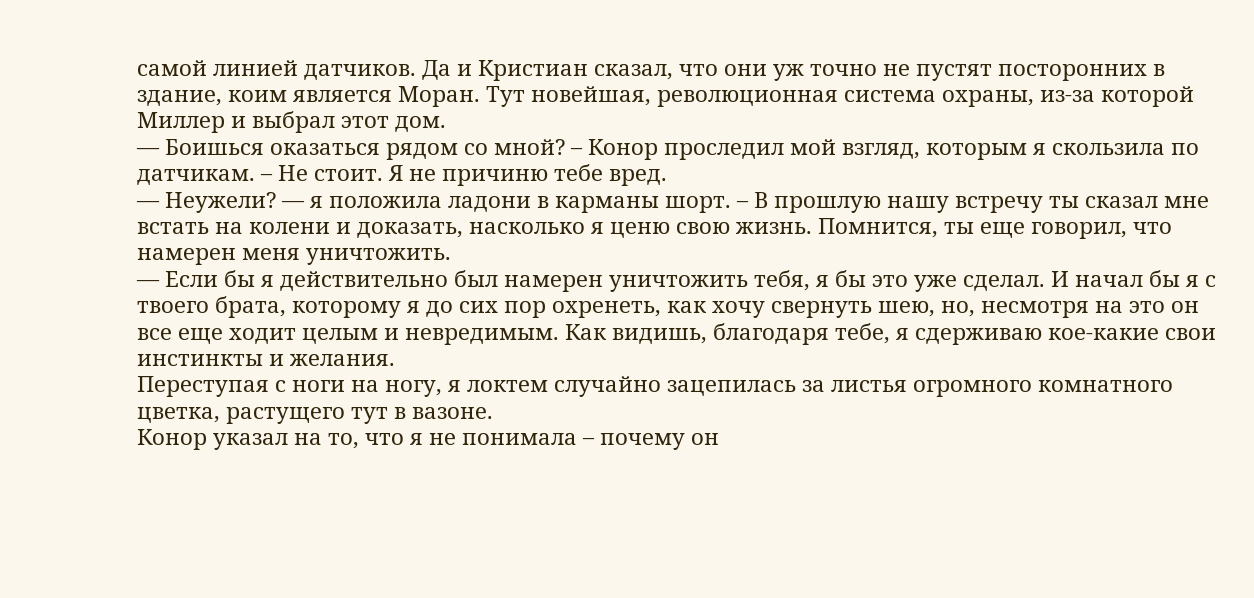самой линией датчиков. Да и Кристиан сказал, что они уж точно не пустят посторонних в здание, коим является Моран. Тут новейшая, революционная система охраны, из-за которой Миллер и выбрал этот дом.
— Боишься оказаться рядом со мной? – Конор проследил мой взгляд, которым я скользила по датчикам. – Не стоит. Я не причиню тебе вред.
— Неужели? — я положила ладони в карманы шорт. – В прошлую нашу встречу ты сказал мне встать на колени и доказать, насколько я ценю свою жизнь. Помнится, ты еще говорил, что намерен меня уничтожить.
— Если бы я действительно был намерен уничтожить тебя, я бы это уже сделал. И начал бы я с твоего брата, которому я до сих пор охренеть, как хочу свернуть шею, но, несмотря на это он все еще ходит целым и невредимым. Как видишь, благодаря тебе, я сдерживаю кое-какие свои инстинкты и желания.
Переступая с ноги на ногу, я локтем случайно зацепилась за листья огромного комнатного цветка, растущего тут в вазоне.
Конор указал на то, что я не понимала – почему он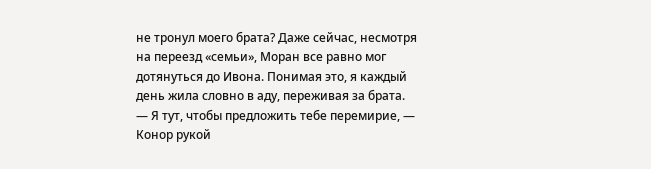не тронул моего брата? Даже сейчас, несмотря на переезд «семьи», Моран все равно мог дотянуться до Ивона. Понимая это, я каждый день жила словно в аду, переживая за брата.
— Я тут, чтобы предложить тебе перемирие, — Конор рукой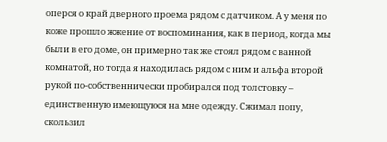оперся о край дверного проема рядом с датчиком. А у меня по коже прошло жжение от воспоминания, как в период, когда мы были в его доме, он примерно так же стоял рядом с ванной комнатой, но тогда я находилась рядом с ним и альфа второй рукой по-собственнически пробирался под толстовку – единственную имеющуюся на мне одежду. Сжимал попу, скользил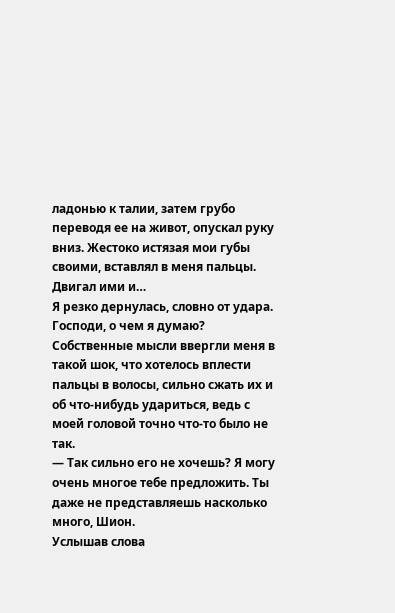ладонью к талии, затем грубо переводя ее на живот, опускал руку вниз. Жестоко истязая мои губы своими, вставлял в меня пальцы. Двигал ими и…
Я резко дернулась, словно от удара. Господи, о чем я думаю?
Собственные мысли ввергли меня в такой шок, что хотелось вплести пальцы в волосы, сильно сжать их и об что-нибудь удариться, ведь с моей головой точно что-то было не так.
— Так сильно его не хочешь? Я могу очень многое тебе предложить. Ты даже не представляешь насколько много, Шион.
Услышав слова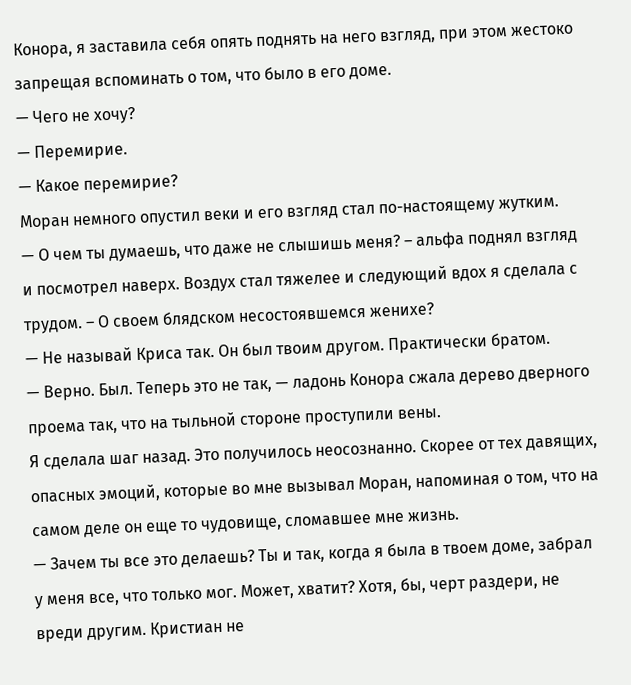Конора, я заставила себя опять поднять на него взгляд, при этом жестоко запрещая вспоминать о том, что было в его доме.
— Чего не хочу?
— Перемирие.
— Какое перемирие?
Моран немного опустил веки и его взгляд стал по-настоящему жутким.
— О чем ты думаешь, что даже не слышишь меня? – альфа поднял взгляд и посмотрел наверх. Воздух стал тяжелее и следующий вдох я сделала с трудом. – О своем блядском несостоявшемся женихе?
— Не называй Криса так. Он был твоим другом. Практически братом.
— Верно. Был. Теперь это не так, — ладонь Конора сжала дерево дверного проема так, что на тыльной стороне проступили вены.
Я сделала шаг назад. Это получилось неосознанно. Скорее от тех давящих, опасных эмоций, которые во мне вызывал Моран, напоминая о том, что на самом деле он еще то чудовище, сломавшее мне жизнь.
— Зачем ты все это делаешь? Ты и так, когда я была в твоем доме, забрал у меня все, что только мог. Может, хватит? Хотя, бы, черт раздери, не вреди другим. Кристиан не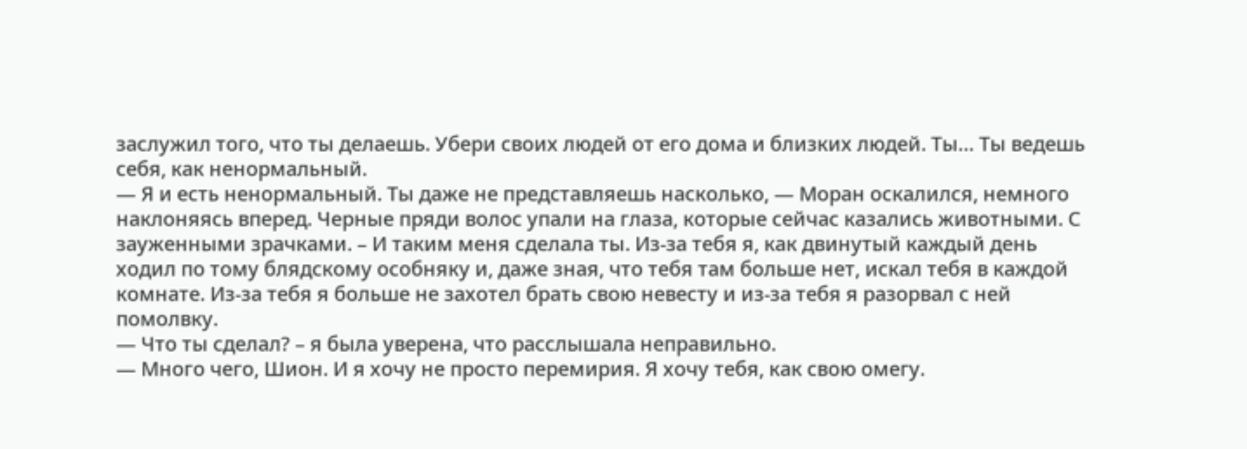заслужил того, что ты делаешь. Убери своих людей от его дома и близких людей. Ты… Ты ведешь себя, как ненормальный.
— Я и есть ненормальный. Ты даже не представляешь насколько, — Моран оскалился, немного наклоняясь вперед. Черные пряди волос упали на глаза, которые сейчас казались животными. С зауженными зрачками. – И таким меня сделала ты. Из-за тебя я, как двинутый каждый день ходил по тому блядскому особняку и, даже зная, что тебя там больше нет, искал тебя в каждой комнате. Из-за тебя я больше не захотел брать свою невесту и из-за тебя я разорвал с ней помолвку.
— Что ты сделал? – я была уверена, что расслышала неправильно.
— Много чего, Шион. И я хочу не просто перемирия. Я хочу тебя, как свою омегу.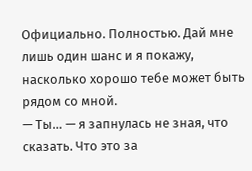Официально. Полностью. Дай мне лишь один шанс и я покажу, насколько хорошо тебе может быть рядом со мной.
— Ты… — я запнулась не зная, что сказать. Что это за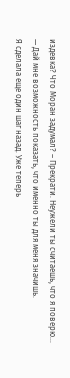издевка? Что Моран задумал? – Прекрати. Неужели ты считаешь, что я поверю…
— Дай мне возможность показать, что именно ты для меня значишь.
Я сделала еще один шаг назад. Уже теперь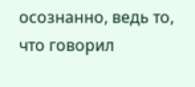осознанно, ведь то, что говорил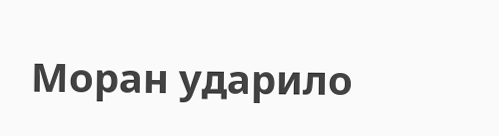Моран ударило